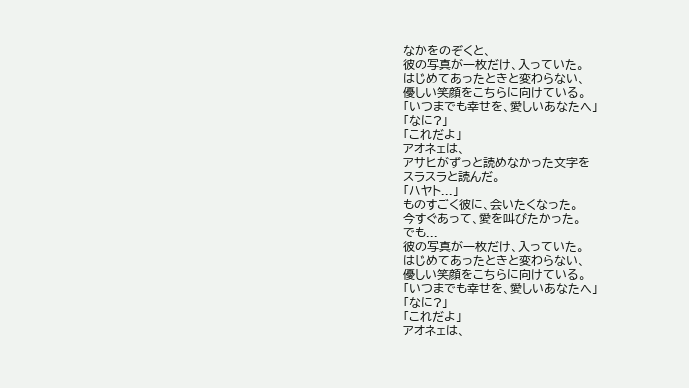なかをのぞくと、
彼の写真が一枚だけ、入っていた。
はじめてあったときと変わらない、
優しい笑顔をこちらに向けている。
「いつまでも幸せを、愛しいあなたへ」
「なに?」
「これだよ」
アオネェは、
アサヒがずっと読めなかった文字を
スラスラと読んだ。
「ハヤト...」
ものすごく彼に、会いたくなった。
今すぐあって、愛を叫びたかった。
でも...
彼の写真が一枚だけ、入っていた。
はじめてあったときと変わらない、
優しい笑顔をこちらに向けている。
「いつまでも幸せを、愛しいあなたへ」
「なに?」
「これだよ」
アオネェは、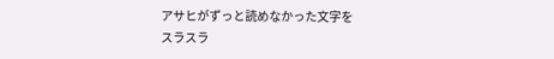アサヒがずっと読めなかった文字を
スラスラ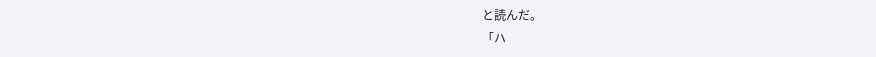と読んだ。
「ハ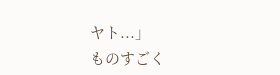ヤト...」
ものすごく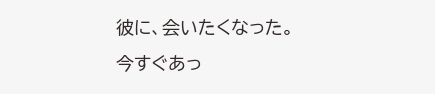彼に、会いたくなった。
今すぐあっ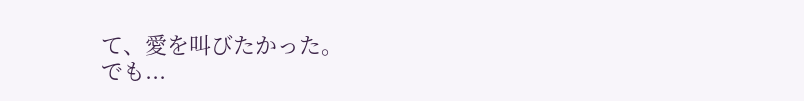て、愛を叫びたかった。
でも...